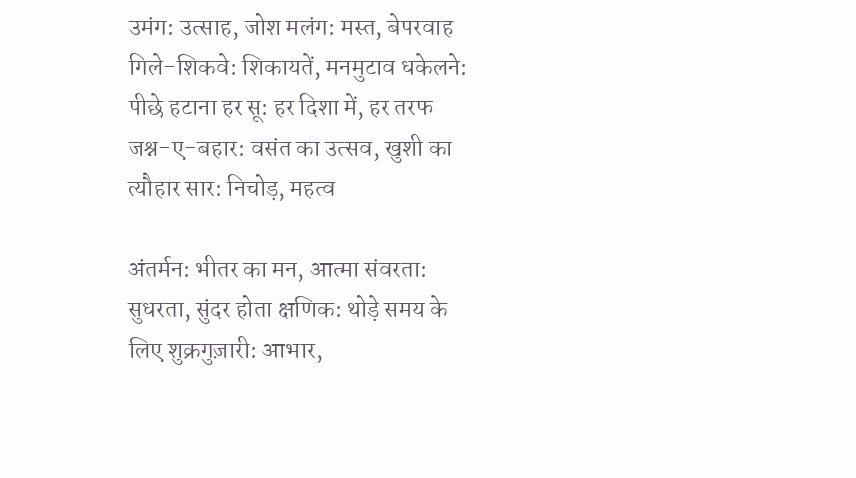उमंग: उत्साह, जोश मलंग: मस्त, बेपरवाह गिले-शिकवे: शिकायतें, मनमुटाव धकेलने: पीछे हटाना हर सू: हर दिशा में, हर तरफ जश्न-ए-बहार: वसंत का उत्सव, खुशी का त्यौहार सार: निचोड़, महत्व

अंतर्मन: भीतर का मन, आत्मा संवरता: सुधरता, सुंदर होता क्षणिक: थोड़े समय के लिए शुक्रगुज़ारी: आभार,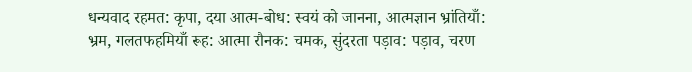धन्यवाद रहमत: कृपा, दया आत्म-बोध: स्वयं को जानना, आत्मज्ञान भ्रांतियाँ: भ्रम, गलतफहमियाँ रूह: आत्मा रौनक: चमक, सुंदरता पड़ाव: पड़ाव, चरण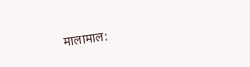मालामाल: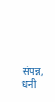संपन्न, धनी